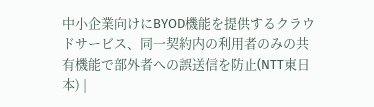中小企業向けにBYOD機能を提供するクラウドサービス、同一契約内の利用者のみの共有機能で部外者への誤送信を防止(NTT東日本) |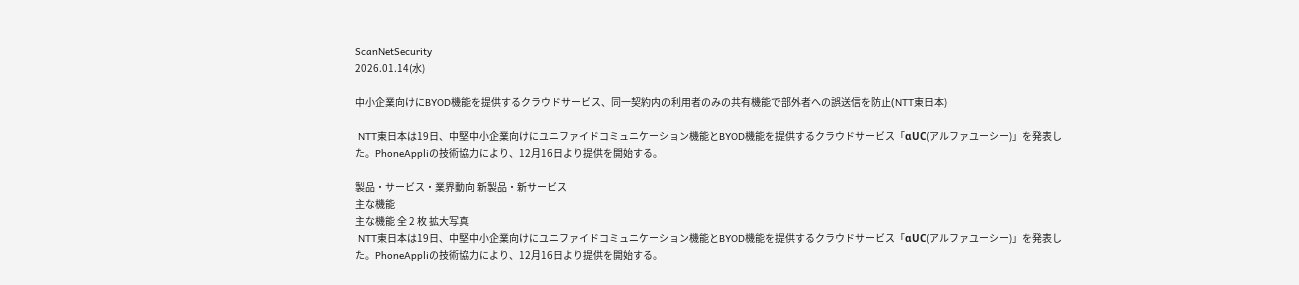ScanNetSecurity
2026.01.14(水)

中小企業向けにBYOD機能を提供するクラウドサービス、同一契約内の利用者のみの共有機能で部外者への誤送信を防止(NTT東日本)

 NTT東日本は19日、中堅中小企業向けにユニファイドコミュニケーション機能とBYOD機能を提供するクラウドサービス「αUC(アルファユーシー)」を発表した。PhoneAppliの技術協力により、12月16日より提供を開始する。

製品・サービス・業界動向 新製品・新サービス
主な機能
主な機能 全 2 枚 拡大写真
 NTT東日本は19日、中堅中小企業向けにユニファイドコミュニケーション機能とBYOD機能を提供するクラウドサービス「αUC(アルファユーシー)」を発表した。PhoneAppliの技術協力により、12月16日より提供を開始する。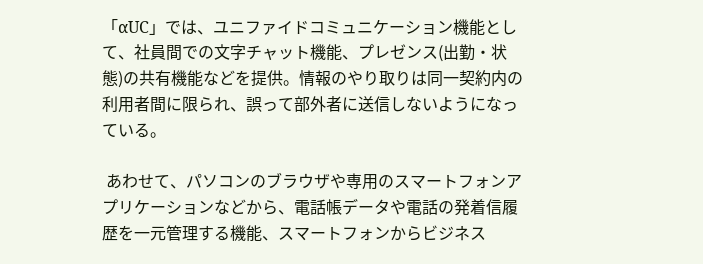「αUC」では、ユニファイドコミュニケーション機能として、社員間での文字チャット機能、プレゼンス(出勤・状態)の共有機能などを提供。情報のやり取りは同一契約内の利用者間に限られ、誤って部外者に送信しないようになっている。

 あわせて、パソコンのブラウザや専用のスマートフォンアプリケーションなどから、電話帳データや電話の発着信履歴を一元管理する機能、スマートフォンからビジネス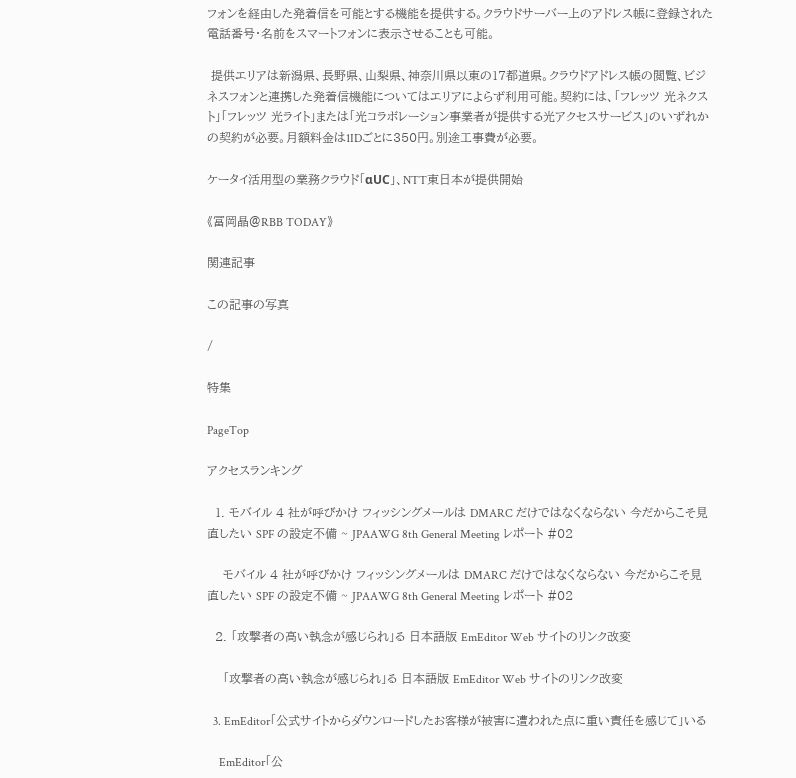フォンを経由した発着信を可能とする機能を提供する。クラウドサーバー上のアドレス帳に登録された電話番号・名前をスマートフォンに表示させることも可能。

 提供エリアは新潟県、長野県、山梨県、神奈川県以東の17都道県。クラウドアドレス帳の閲覧、ビジネスフォンと連携した発着信機能についてはエリアによらず利用可能。契約には、「フレッツ 光ネクスト」「フレッツ 光ライト」または「光コラボレーション事業者が提供する光アクセスサービス」のいずれかの契約が必要。月額料金は1IDごとに350円。別途工事費が必要。

ケータイ活用型の業務クラウド「αUC」、NTT東日本が提供開始

《冨岡晶@RBB TODAY》

関連記事

この記事の写真

/

特集

PageTop

アクセスランキング

  1. モバイル 4 社が呼びかけ フィッシングメールは DMARC だけではなくならない 今だからこそ見直したい SPF の設定不備 ~ JPAAWG 8th General Meeting レポート #02

    モバイル 4 社が呼びかけ フィッシングメールは DMARC だけではなくならない 今だからこそ見直したい SPF の設定不備 ~ JPAAWG 8th General Meeting レポート #02

  2. 「攻撃者の高い執念が感じられ」る 日本語版 EmEditor Web サイトのリンク改変

    「攻撃者の高い執念が感じられ」る 日本語版 EmEditor Web サイトのリンク改変

  3. EmEditor「公式サイトからダウンロードしたお客様が被害に遭われた点に重い責任を感じて」いる

    EmEditor「公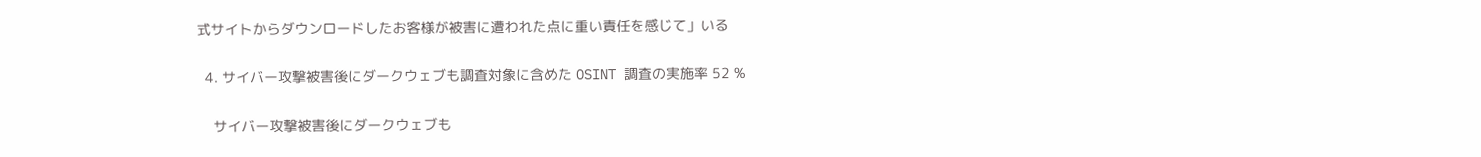式サイトからダウンロードしたお客様が被害に遭われた点に重い責任を感じて」いる

  4. サイバー攻撃被害後にダークウェブも調査対象に含めた OSINT 調査の実施率 52 %

    サイバー攻撃被害後にダークウェブも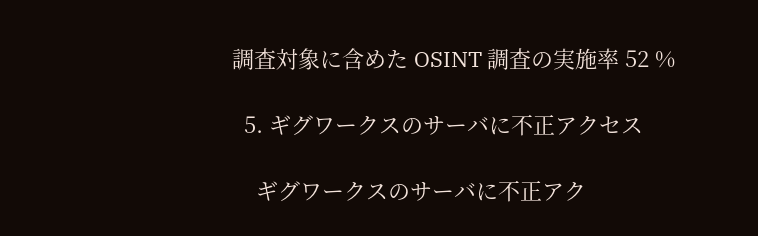調査対象に含めた OSINT 調査の実施率 52 %

  5. ギグワークスのサーバに不正アクセス

    ギグワークスのサーバに不正アク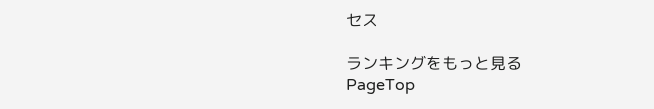セス

ランキングをもっと見る
PageTop